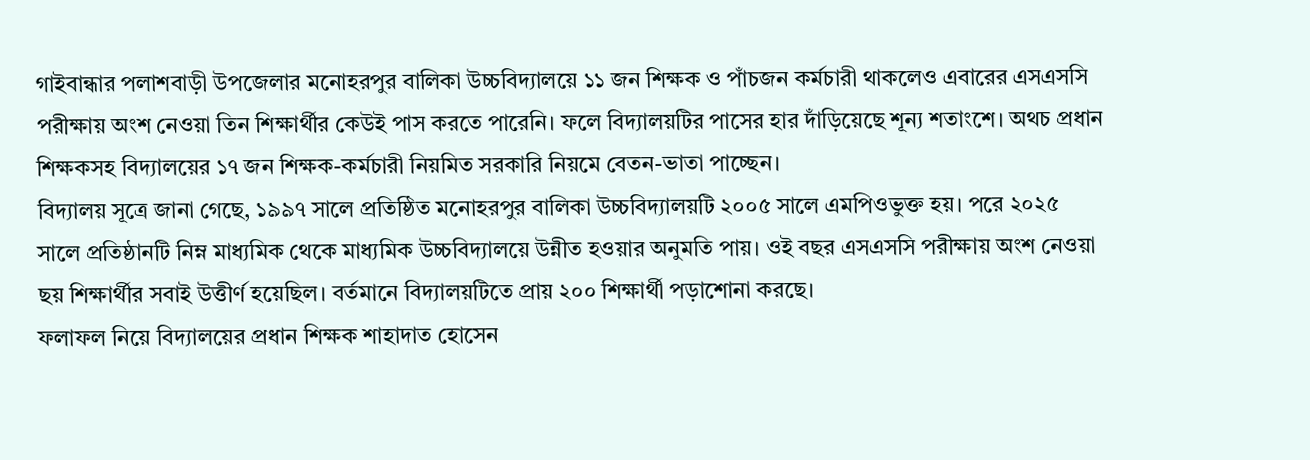গাইবান্ধার পলাশবাড়ী উপজেলার মনোহরপুর বালিকা উচ্চবিদ্যালয়ে ১১ জন শিক্ষক ও পাঁচজন কর্মচারী থাকলেও এবারের এসএসসি পরীক্ষায় অংশ নেওয়া তিন শিক্ষার্থীর কেউই পাস করতে পারেনি। ফলে বিদ্যালয়টির পাসের হার দাঁড়িয়েছে শূন্য শতাংশে। অথচ প্রধান শিক্ষকসহ বিদ্যালয়ের ১৭ জন শিক্ষক-কর্মচারী নিয়মিত সরকারি নিয়মে বেতন-ভাতা পাচ্ছেন।
বিদ্যালয় সূত্রে জানা গেছে, ১৯৯৭ সালে প্রতিষ্ঠিত মনোহরপুর বালিকা উচ্চবিদ্যালয়টি ২০০৫ সালে এমপিওভুক্ত হয়। পরে ২০২৫ সালে প্রতিষ্ঠানটি নিম্ন মাধ্যমিক থেকে মাধ্যমিক উচ্চবিদ্যালয়ে উন্নীত হওয়ার অনুমতি পায়। ওই বছর এসএসসি পরীক্ষায় অংশ নেওয়া ছয় শিক্ষার্থীর সবাই উত্তীর্ণ হয়েছিল। বর্তমানে বিদ্যালয়টিতে প্রায় ২০০ শিক্ষার্থী পড়াশোনা করছে।
ফলাফল নিয়ে বিদ্যালয়ের প্রধান শিক্ষক শাহাদাত হোসেন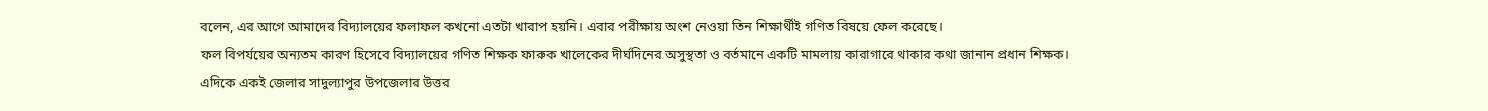বলেন, এর আগে আমাদের বিদ্যালয়ের ফলাফল কখনো এতটা খারাপ হয়নি। এবার পরীক্ষায় অংশ নেওয়া তিন শিক্ষার্থীই গণিত বিষয়ে ফেল করেছে।
ফল বিপর্যয়ের অন্যতম কারণ হিসেবে বিদ্যালয়ের গণিত শিক্ষক ফারুক খালেকের দীর্ঘদিনের অসুস্থতা ও বর্তমানে একটি মামলায় কারাগারে থাকার কথা জানান প্রধান শিক্ষক।
এদিকে একই জেলার সাদুল্যাপুর উপজেলার উত্তর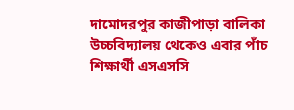দামোদরপুর কাজীপাড়া বালিকা উচ্চবিদ্যালয় থেকেও এবার পাঁচ শিক্ষার্থী এসএসসি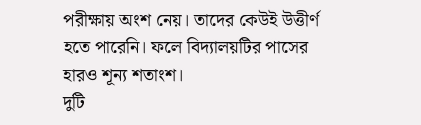পরীক্ষায় অংশ নেয়। তাদের কেউই উত্তীর্ণ হতে পারেনি। ফলে বিদ্যালয়টির পাসের হারও শূন্য শতাংশ।
দুটি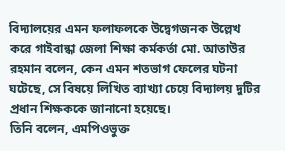বিদ্যালয়ের এমন ফলাফলকে উদ্বেগজনক উল্লেখ করে গাইবান্ধা জেলা শিক্ষা কর্মকর্তা মো. আতাউর রহমান বলেন, কেন এমন শতভাগ ফেলের ঘটনা ঘটেছে, সে বিষয়ে লিখিত ব্যাখ্যা চেয়ে বিদ্যালয় দুটির প্রধান শিক্ষককে জানানো হয়েছে।
তিনি বলেন, এমপিওভুক্ত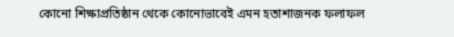কোনো শিক্ষাপ্রতিষ্ঠান থেকে কোনোভাবেই এমন হতাশাজনক ফলাফল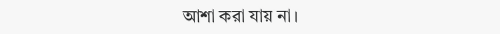আশা করা যায় না।